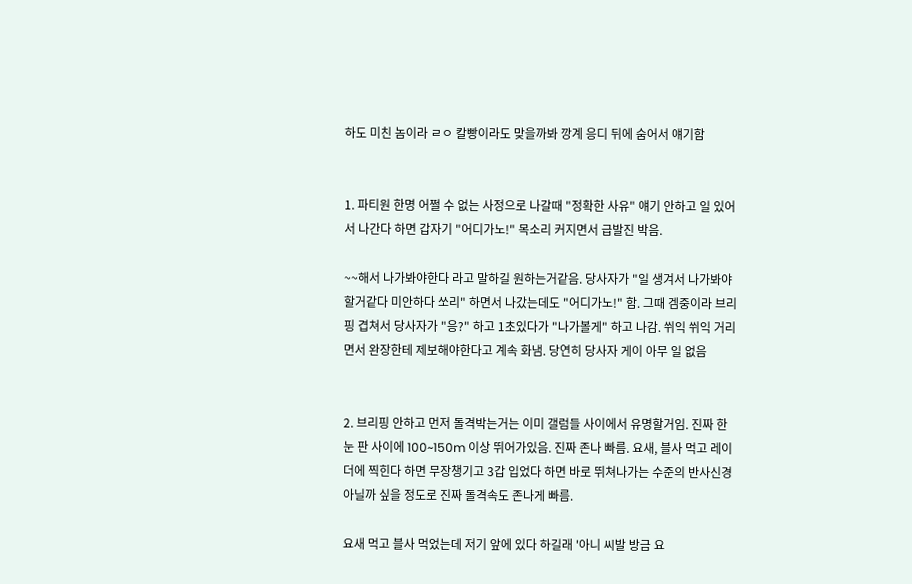하도 미친 놈이라 ㄹㅇ 칼빵이라도 맞을까봐 깡계 응디 뒤에 숨어서 얘기함


1. 파티원 한명 어쩔 수 없는 사정으로 나갈때 "정확한 사유" 얘기 안하고 일 있어서 나간다 하면 갑자기 "어디가노!" 목소리 커지면서 급발진 박음.

~~해서 나가봐야한다 라고 말하길 원하는거같음. 당사자가 "일 생겨서 나가봐야할거같다 미안하다 쏘리" 하면서 나갔는데도 "어디가노!" 함. 그때 겜중이라 브리핑 겹쳐서 당사자가 "응?" 하고 1초있다가 "나가볼게" 하고 나감. 쒸익 쒸익 거리면서 완장한테 제보해야한다고 계속 화냄. 당연히 당사자 게이 아무 일 없음


2. 브리핑 안하고 먼저 돌격박는거는 이미 갤럼들 사이에서 유명할거임. 진짜 한눈 판 사이에 100~150m 이상 뛰어가있음. 진짜 존나 빠름. 요새, 블사 먹고 레이더에 찍힌다 하면 무장챙기고 3갑 입었다 하면 바로 뛰쳐나가는 수준의 반사신경 아닐까 싶을 정도로 진짜 돌격속도 존나게 빠름.

요새 먹고 블사 먹었는데 저기 앞에 있다 하길래 '아니 씨발 방금 요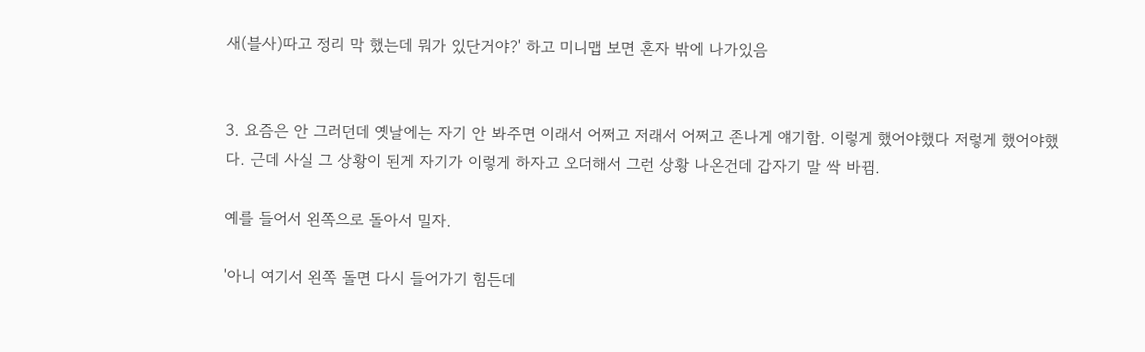새(블사)따고 정리 막 했는데 뭐가 있단거야?' 하고 미니맵 보면 혼자 밖에 나가있음


3. 요즘은 안 그러던데 옛날에는 자기 안 봐주면 이래서 어쩌고 저래서 어쩌고 존나게 얘기함. 이렇게 했어야했다 저렇게 했어야했다. 근데 사실 그 상황이 된게 자기가 이렇게 하자고 오더해서 그런 상황 나온건데 갑자기 말 싹 바뀜.

예를 들어서 왼쪽으로 돌아서 밀자.

'아니 여기서 왼쪽 돌면 다시 들어가기 힘든데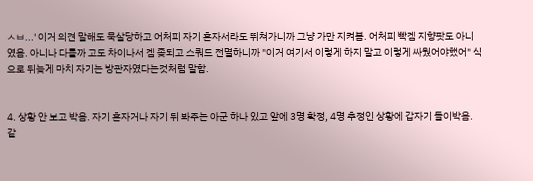ㅅㅂ...' 이거 의견 말해도 묵살당하고 어처피 자기 혼자서라도 뛰쳐가니까 그냥 가만 지켜봄. 어처피 빡겜 지향팟도 아니였음. 아니나 다를까 고도 차이나서 겜 좆되고 스쿼드 전멸하니까 "이거 여기서 이렇게 하지 말고 이렇게 싸웠어야했어" 식으로 뒤늦게 마치 자기는 방관자였다는것처럼 말함.


4. 상황 안 보고 박음. 자기 혼자거나 자기 뒤 봐주는 아군 하나 있고 앞에 3명 확정, 4명 추정인 상황에 갑자기 들이박음. 같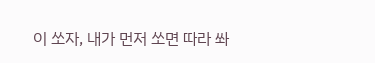이 쏘자, 내가 먼저 쏘면 따라 쏴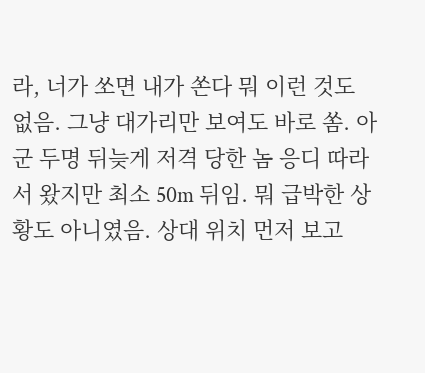라, 너가 쏘면 내가 쏜다 뭐 이런 것도 없음. 그냥 대가리만 보여도 바로 쏨. 아군 두명 뒤늦게 저격 당한 놈 응디 따라서 왔지만 최소 50m 뒤임. 뭐 급박한 상황도 아니였음. 상대 위치 먼저 보고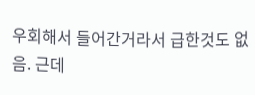우회해서 들어간거라서 급한것도 없음. 근데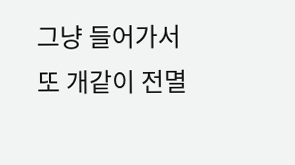그냥 들어가서 또 개같이 전멸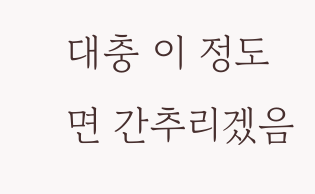대충 이 정도면 간추리겠음